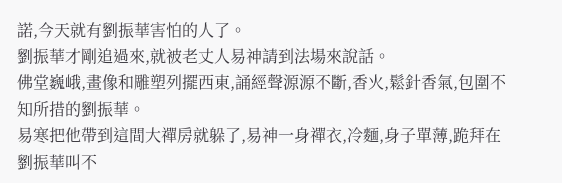諾,今天就有劉振華害怕的人了。
劉振華才剛追過來,就被老丈人易神請到法場來說話。
佛堂巍峨,畫像和雕塑列擺西東,誦經聲源源不斷,香火,鬆針香氣,包圍不知所措的劉振華。
易寒把他帶到這間大禪房就躲了,易神一身禪衣,冷麵,身子單薄,跪拜在劉振華叫不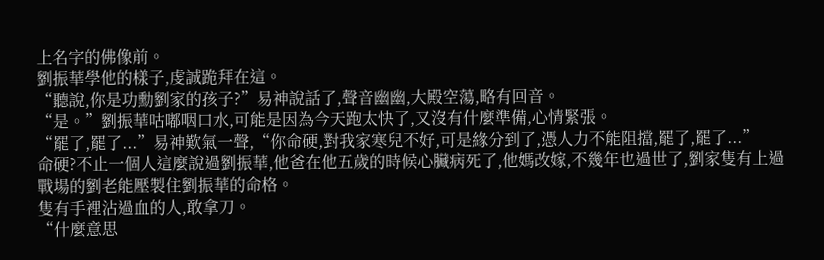上名字的佛像前。
劉振華學他的樣子,虔誠跪拜在這。
“聽說,你是功勳劉家的孩子?”易神說話了,聲音幽幽,大殿空蕩,略有回音。
“是。”劉振華咕嘟咽口水,可能是因為今天跑太快了,又沒有什麼準備,心情緊張。
“罷了,罷了...”易神歎氣一聲,“你命硬,對我家寒兒不好,可是緣分到了,憑人力不能阻擋,罷了,罷了...”
命硬?不止一個人這麼說過劉振華,他爸在他五歲的時候心臟病死了,他媽改嫁,不幾年也過世了,劉家隻有上過戰場的劉老能壓製住劉振華的命格。
隻有手裡沾過血的人,敢拿刀。
“什麼意思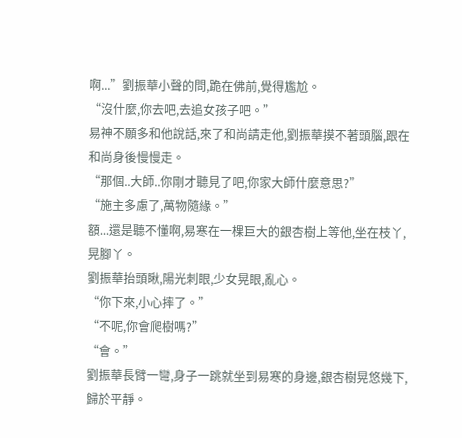啊...”劉振華小聲的問,跪在佛前,覺得尷尬。
“沒什麼,你去吧,去追女孩子吧。”
易神不願多和他說話,來了和尚請走他,劉振華摸不著頭腦,跟在和尚身後慢慢走。
“那個..大師..你剛才聽見了吧,你家大師什麼意思?”
“施主多慮了,萬物隨緣。”
額...還是聽不懂啊,易寒在一棵巨大的銀杏樹上等他,坐在枝丫,晃腳丫。
劉振華抬頭瞅,陽光刺眼,少女晃眼,亂心。
“你下來,小心摔了。”
“不呢,你會爬樹嗎?”
“會。”
劉振華長臂一彎,身子一跳就坐到易寒的身邊,銀杏樹晃悠幾下,歸於平靜。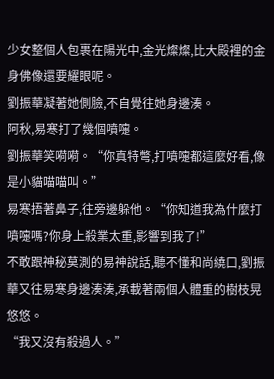少女整個人包裹在陽光中,金光燦燦,比大殿裡的金身佛像還要耀眼呢。
劉振華凝著她側臉,不自覺往她身邊湊。
阿秋,易寒打了幾個噴嚏。
劉振華笑嗬嗬。“你真特彆,打噴嚏都這麼好看,像是小貓喵喵叫。”
易寒捂著鼻子,往旁邊躲他。“你知道我為什麼打噴嚏嗎?你身上殺業太重,影響到我了!”
不敢跟神秘莫測的易神說話,聽不懂和尚繞口,劉振華又往易寒身邊湊湊,承載著兩個人體重的樹枝晃悠悠。
“我又沒有殺過人。”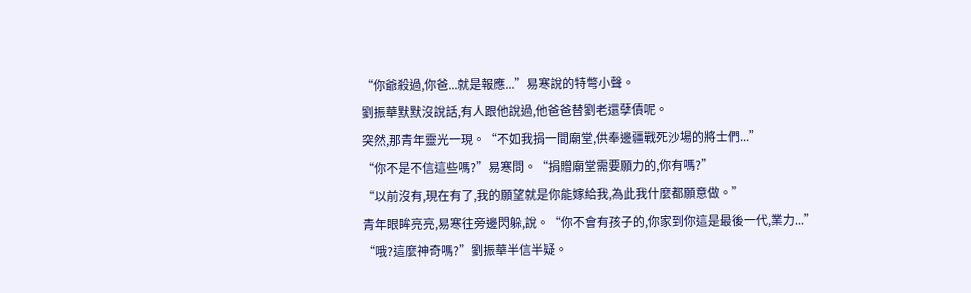“你爺殺過,你爸...就是報應...”易寒說的特彆小聲。
劉振華默默沒說話,有人跟他說過,他爸爸替劉老還孽債呢。
突然,那青年靈光一現。“不如我捐一間廟堂,供奉邊疆戰死沙場的將士們...”
“你不是不信這些嗎?”易寒問。“捐贈廟堂需要願力的,你有嗎?”
“以前沒有,現在有了,我的願望就是你能嫁給我,為此我什麼都願意做。”
青年眼眸亮亮,易寒往旁邊閃躲,說。“你不會有孩子的,你家到你這是最後一代,業力...”
“哦?這麼神奇嗎?”劉振華半信半疑。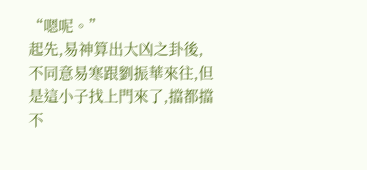“嗯呢。”
起先,易神算出大凶之卦後,不同意易寒跟劉振華來往,但是這小子找上門來了,擋都擋不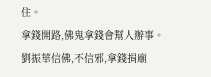住。
拿錢開路,佛鬼拿錢會幫人辦事。
劉振華信佛,不信邪,拿錢捐廟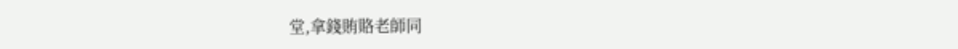堂,拿錢賄賂老師同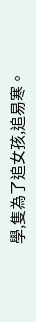學,隻為了追女孩,追易寒。